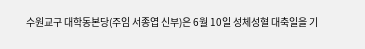수원교구 대학동본당(주임 서종엽 신부)은 6월 10일 성체성혈 대축일을 기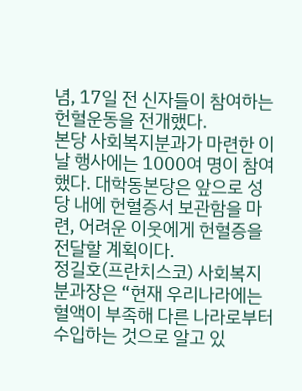념, 17일 전 신자들이 참여하는 헌혈운동을 전개했다.
본당 사회복지분과가 마련한 이날 행사에는 1000여 명이 참여했다. 대학동본당은 앞으로 성당 내에 헌혈증서 보관함을 마련, 어려운 이웃에게 헌혈증을 전달할 계획이다.
정길호(프란치스코) 사회복지분과장은 “현재 우리나라에는 혈액이 부족해 다른 나라로부터 수입하는 것으로 알고 있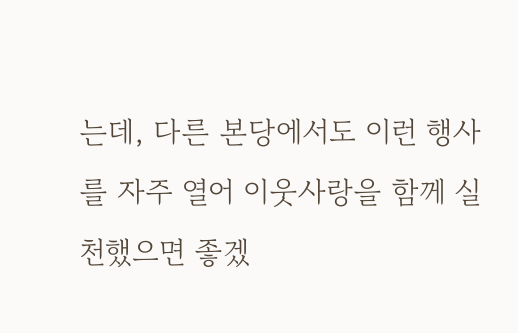는데, 다른 본당에서도 이런 행사를 자주 열어 이웃사랑을 함께 실천했으면 좋겠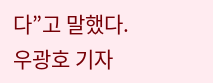다”고 말했다.
우광호 기자